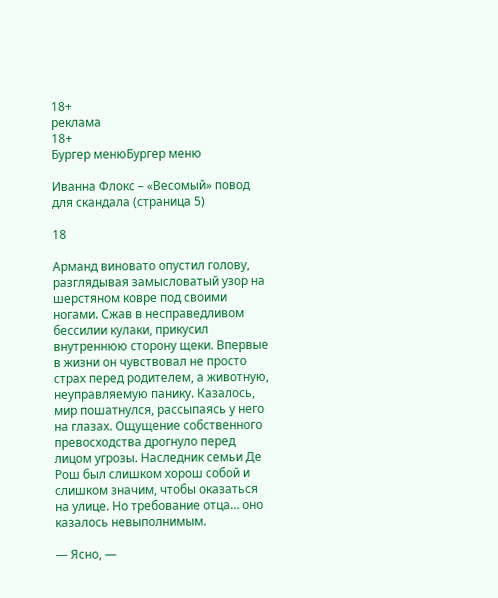18+
реклама
18+
Бургер менюБургер меню

Иванна Флокс – «Весомый» повод для скандала (страница 5)

18

Арманд виновато опустил голову, разглядывая замысловатый узор на шерстяном ковре под своими ногами. Сжав в несправедливом бессилии кулаки, прикусил внутреннюю сторону щеки. Впервые в жизни он чувствовал не просто страх перед родителем, а животную, неуправляемую панику. Казалось, мир пошатнулся, рассыпаясь у него на глазах. Ощущение собственного превосходства дрогнуло перед лицом угрозы. Наследник семьи Де Рош был слишком хорош собой и слишком значим, чтобы оказаться на улице. Но требование отца… оно казалось невыполнимым.

— Ясно, —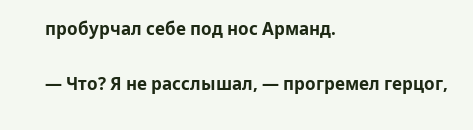пробурчал себе под нос Арманд.

— Что? Я не расслышал, — прогремел герцог,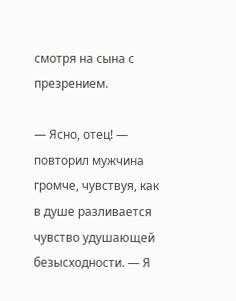смотря на сына с презрением.

— Ясно, отец! — повторил мужчина громче, чувствуя, как в душе разливается чувство удушающей безысходности. — Я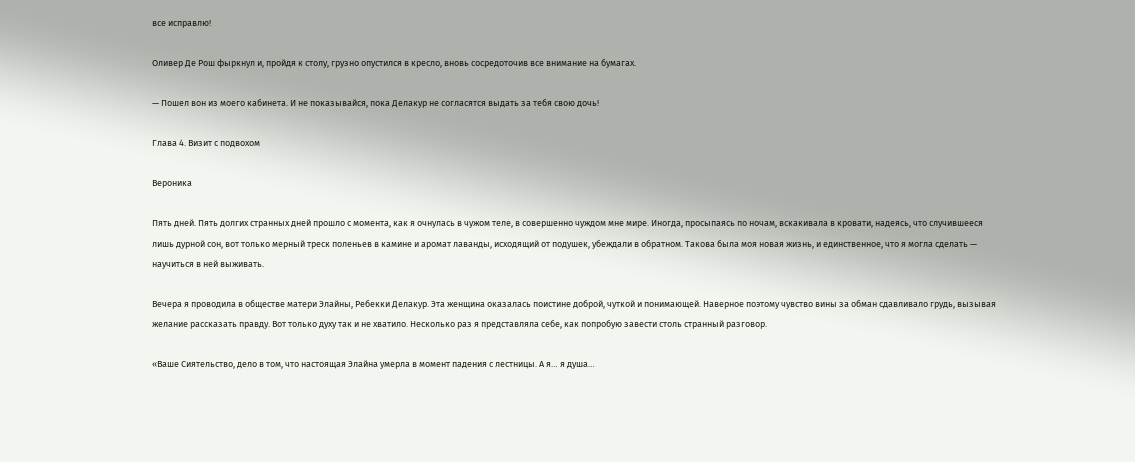все исправлю!

Оливер Де Рош фыркнул и, пройдя к столу, грузно опустился в кресло, вновь сосредоточив все внимание на бумагах.

— Пошел вон из моего кабинета. И не показывайся, пока Делакур не согласятся выдать за тебя свою дочь!

Глава 4. Визит с подвохом

Вероника

Пять дней. Пять долгих странных дней прошло с момента, как я очнулась в чужом теле, в совершенно чуждом мне мире. Иногда, просыпаясь по ночам, вскакивала в кровати, надеясь, что случившееся лишь дурной сон, вот только мерный треск поленьев в камине и аромат лаванды, исходящий от подушек, убеждали в обратном. Такова была моя новая жизнь, и единственное, что я могла сделать — научиться в ней выживать.

Вечера я проводила в обществе матери Элайны, Ребекки Делакур. Эта женщина оказалась поистине доброй, чуткой и понимающей. Наверное поэтому чувство вины за обман сдавливало грудь, вызывая желание рассказать правду. Вот только духу так и не хватило. Несколько раз я представляла себе, как попробую завести столь странный разговор.

«Ваше Сиятельство, дело в том, что настоящая Элайна умерла в момент падения с лестницы. А я… я душа…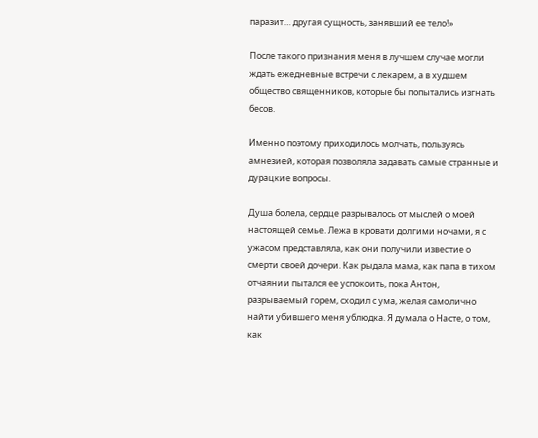паразит… другая сущность, занявший ее тело!»

После такого признания меня в лучшем случае могли ждать ежедневные встречи с лекарем, а в худшем общество священников, которые бы попытались изгнать бесов.

Именно поэтому приходилось молчать, пользуясь амнезией, которая позволяла задавать самые странные и дурацкие вопросы.

Душа болела, сердце разрывалось от мыслей о моей настоящей семье. Лежа в кровати долгими ночами, я с ужасом представляла, как они получили известие о смерти своей дочери. Как рыдала мама, как папа в тихом отчаянии пытался ее успокоить, пока Антон, разрываемый горем, сходил с ума, желая самолично найти убившего меня ублюдка. Я думала о Насте, о том, как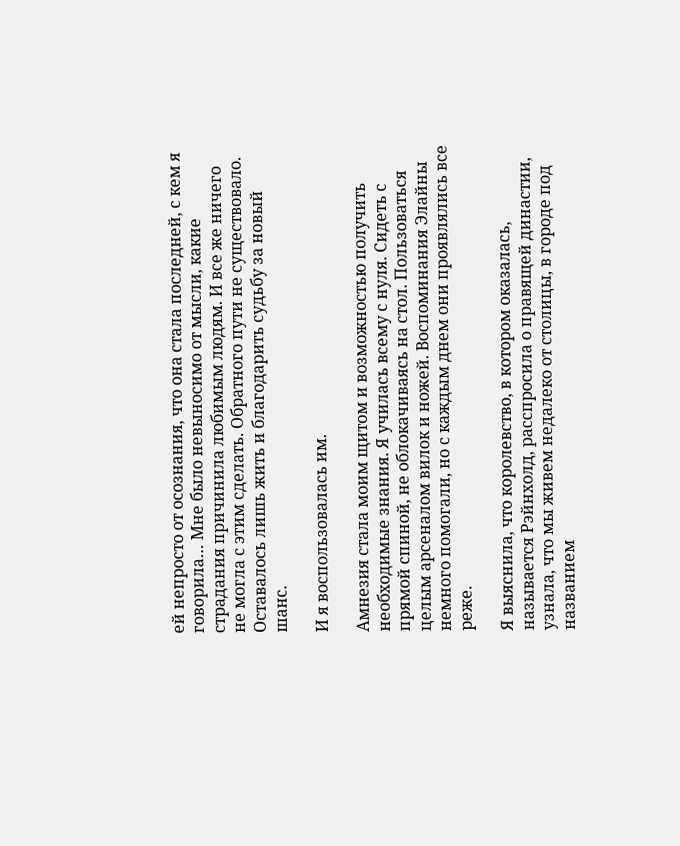ей непросто от осознания, что она стала последней, с кем я говорила… Мне было невыносимо от мысли, какие страдания причинила любимым людям. И все же ничего не могла с этим сделать. Обратного пути не существовало. Оставалось лишь жить и благодарить судьбу за новый шанс.

И я воспользовалась им.

Амнезия стала моим щитом и возможностью получить необходимые знания. Я училась всему с нуля. Сидеть с прямой спиной, не облокачиваясь на стол. Пользоваться целым арсеналом вилок и ножей. Воспоминания Элайны немного помогали, но с каждым днем они проявлялись все реже.

Я выяснила, что королевство, в котором оказалась, называется Рэйнхолд, расспросила о правящей династии, узнала, что мы живем недалеко от столицы, в городе под названием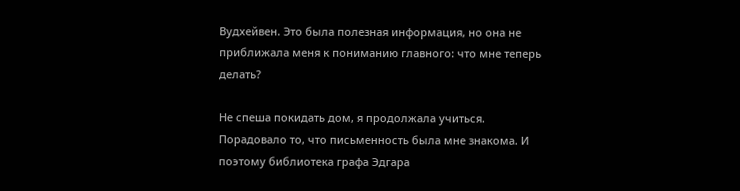Вудхейвен. Это была полезная информация, но она не приближала меня к пониманию главного: что мне теперь делать?

Не спеша покидать дом, я продолжала учиться. Порадовало то, что письменность была мне знакома. И поэтому библиотека графа Эдгара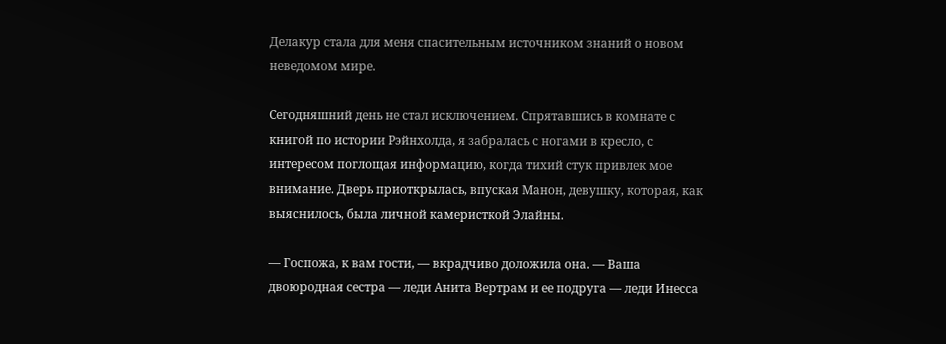Делакур стала для меня спасительным источником знаний о новом неведомом мире.

Сегодняшний день не стал исключением. Спрятавшись в комнате с книгой по истории Рэйнхолда, я забралась с ногами в кресло, с интересом поглощая информацию, когда тихий стук привлек мое внимание. Дверь приоткрылась, впуская Манон, девушку, которая, как выяснилось, была личной камеристкой Элайны.

— Госпожа, к вам гости, — вкрадчиво доложила она. — Ваша двоюродная сестра — леди Анита Вертрам и ее подруга — леди Инесса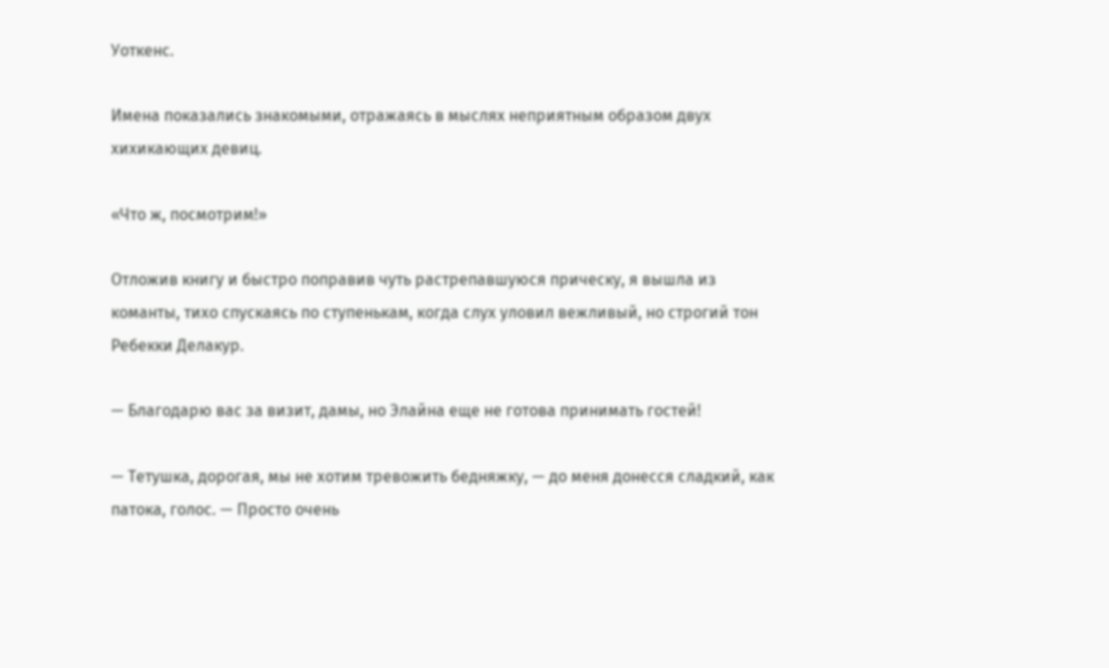Уоткенс.

Имена показались знакомыми, отражаясь в мыслях неприятным образом двух хихикающих девиц.

«Что ж, посмотрим!»

Отложив книгу и быстро поправив чуть растрепавшуюся прическу, я вышла из команты, тихо спускаясь по ступенькам, когда слух уловил вежливый, но строгий тон Ребекки Делакур.

— Благодарю вас за визит, дамы, но Элайна еще не готова принимать гостей!

— Тетушка, дорогая, мы не хотим тревожить бедняжку, — до меня донесся сладкий, как патока, голос. — Просто очень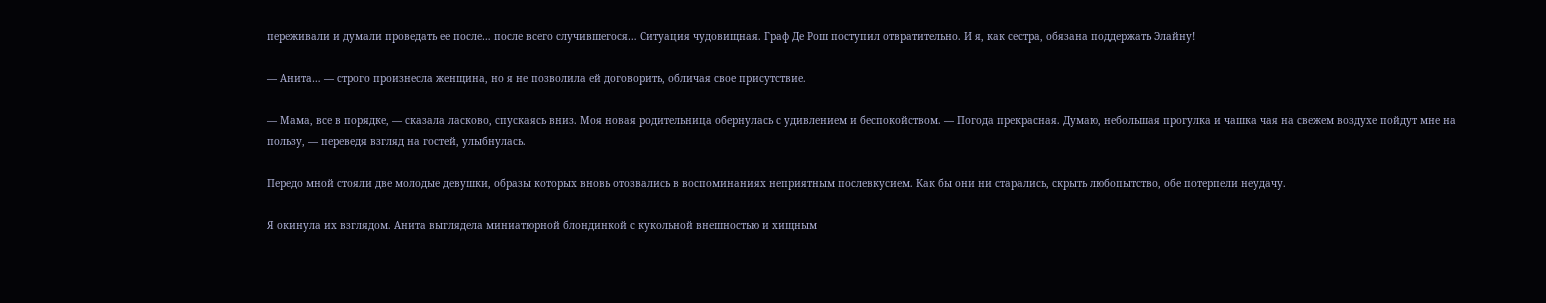переживали и думали проведать ее после… после всего случившегося… Ситуация чудовищная. Граф Де Рош поступил отвратительно. И я, как сестра, обязана поддержать Элайну!

— Анита… — строго произнесла женщина, но я не позволила ей договорить, обличая свое присутствие.

— Мама, все в порядке, — сказала ласково, спускаясь вниз. Моя новая родительница обернулась с удивлением и беспокойством. — Погода прекрасная. Думаю, небольшая прогулка и чашка чая на свежем воздухе пойдут мне на пользу, — переведя взгляд на гостей, улыбнулась.

Передо мной стояли две молодые девушки, образы которых вновь отозвались в воспоминаниях неприятным послевкусием. Как бы они ни старались, скрыть любопытство, обе потерпели неудачу.

Я окинула их взглядом. Анита выглядела миниатюрной блондинкой с кукольной внешностью и хищным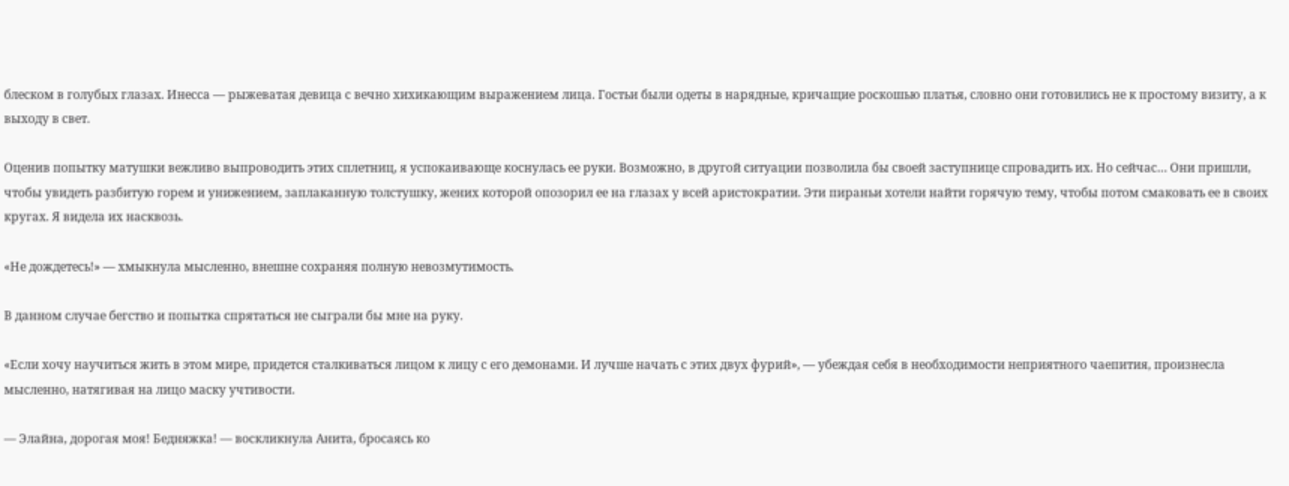блеском в голубых глазах. Инесса — рыжеватая девица с вечно хихикающим выражением лица. Гостьи были одеты в нарядные, кричащие роскошью платья, словно они готовились не к простому визиту, а к выходу в свет.

Оценив попытку матушки вежливо выпроводить этих сплетниц, я успокаивающе коснулась ее руки. Возможно, в другой ситуации позволила бы своей заступнице спровадить их. Но сейчас… Они пришли, чтобы увидеть разбитую горем и унижением, заплаканную толстушку, жених которой опозорил ее на глазах у всей аристократии. Эти пираньи хотели найти горячую тему, чтобы потом смаковать ее в своих кругах. Я видела их насквозь.

«Не дождетесь!» — хмыкнула мысленно, внешне сохраняя полную невозмутимость.

В данном случае бегство и попытка спрятаться не сыграли бы мне на руку.

«Если хочу научиться жить в этом мире, придется сталкиваться лицом к лицу с его демонами. И лучше начать с этих двух фурий», — убеждая себя в необходимости неприятного чаепития, произнесла мысленно, натягивая на лицо маску учтивости.

— Элайна, дорогая моя! Бедняжка! — воскликнула Анита, бросаясь ко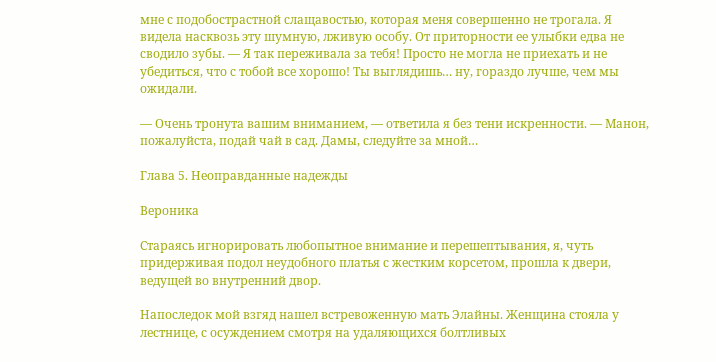мне с подобострастной слащавостью, которая меня совершенно не трогала. Я видела насквозь эту шумную, лживую особу. От приторности ее улыбки едва не сводило зубы. — Я так переживала за тебя! Просто не могла не приехать и не убедиться, что с тобой все хорошо! Ты выглядишь… ну, гораздо лучше, чем мы ожидали.

— Очень тронута вашим вниманием, — ответила я без тени искренности. — Манон, пожалуйста, подай чай в сад. Дамы, следуйте за мной…

Глава 5. Неоправданные надежды

Вероника

Стараясь игнорировать любопытное внимание и перешептывания, я, чуть придерживая подол неудобного платья с жестким корсетом, прошла к двери, ведущей во внутренний двор.

Напоследок мой взгяд нашел встревоженную мать Элайны. Женщина стояла у лестнице, с осуждением смотря на удаляющихся болтливых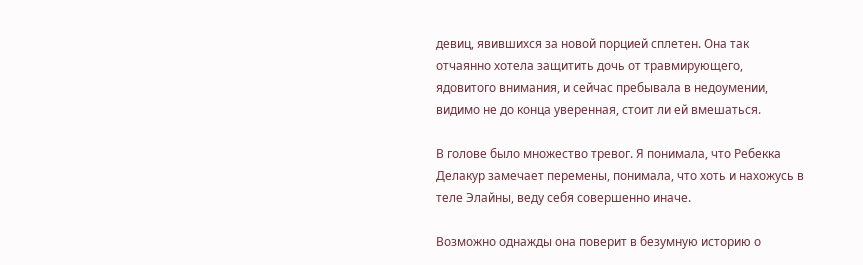девиц, явившихся за новой порцией сплетен. Она так отчаянно хотела защитить дочь от травмирующего, ядовитого внимания, и сейчас пребывала в недоумении, видимо не до конца уверенная, стоит ли ей вмешаться.

В голове было множество тревог. Я понимала, что Ребекка Делакур замечает перемены, понимала, что хоть и нахожусь в теле Элайны, веду себя совершенно иначе.

Возможно однажды она поверит в безумную историю о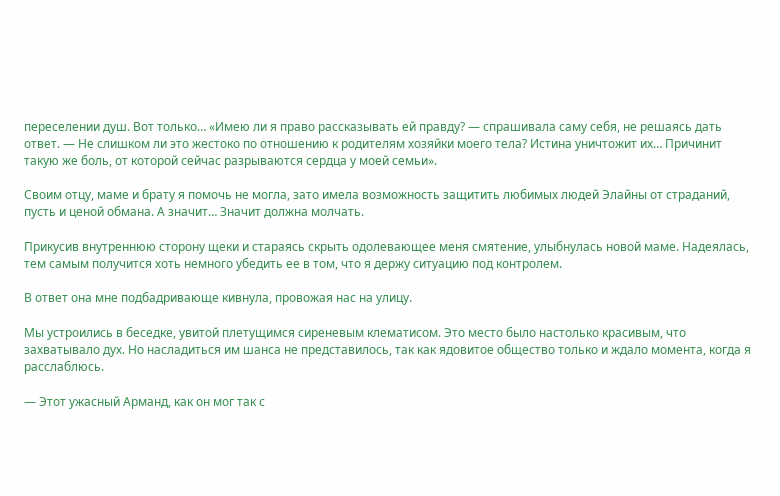переселении душ. Вот только… «Имею ли я право рассказывать ей правду? — спрашивала саму себя, не решаясь дать ответ. — Не слишком ли это жестоко по отношению к родителям хозяйки моего тела? Истина уничтожит их… Причинит такую же боль, от которой сейчас разрываются сердца у моей семьи».

Своим отцу, маме и брату я помочь не могла, зато имела возможность защитить любимых людей Элайны от страданий, пусть и ценой обмана. А значит… Значит должна молчать.

Прикусив внутреннюю сторону щеки и стараясь скрыть одолевающее меня смятение, улыбнулась новой маме. Надеялась, тем самым получится хоть немного убедить ее в том, что я держу ситуацию под контролем.

В ответ она мне подбадривающе кивнула, провожая нас на улицу.

Мы устроились в беседке, увитой плетущимся сиреневым клематисом. Это место было настолько красивым, что захватывало дух. Но насладиться им шанса не представилось, так как ядовитое общество только и ждало момента, когда я расслаблюсь.

— Этот ужасный Арманд, как он мог так с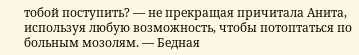тобой поступить? — не прекращая причитала Анита, используя любую возможность, чтобы потоптаться по больным мозолям. — Бедная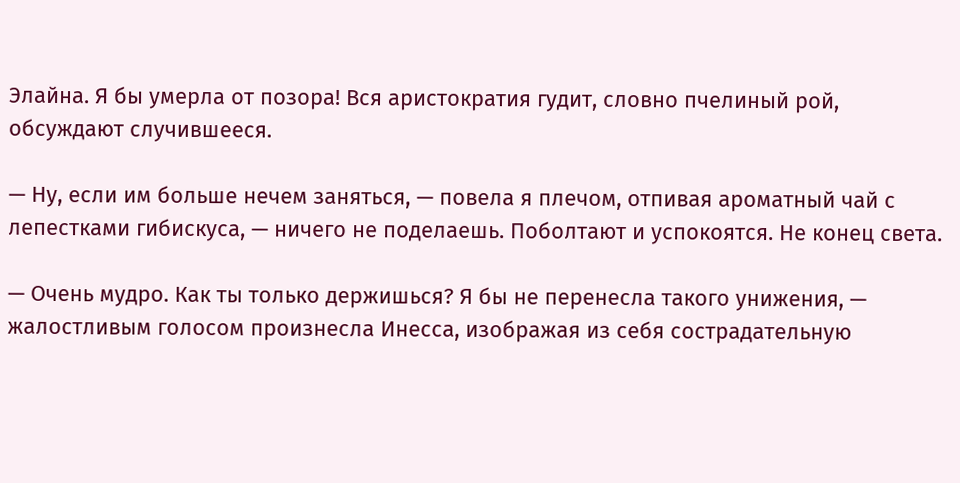Элайна. Я бы умерла от позора! Вся аристократия гудит, словно пчелиный рой, обсуждают случившееся.

— Ну, если им больше нечем заняться, — повела я плечом, отпивая ароматный чай с лепестками гибискуса, — ничего не поделаешь. Поболтают и успокоятся. Не конец света.

— Очень мудро. Как ты только держишься? Я бы не перенесла такого унижения, — жалостливым голосом произнесла Инесса, изображая из себя сострадательную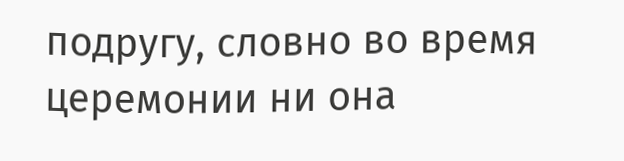подругу, словно во время церемонии ни она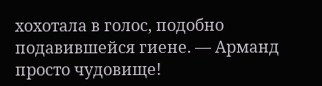хохотала в голос, подобно подавившейся гиене. — Арманд просто чудовище!